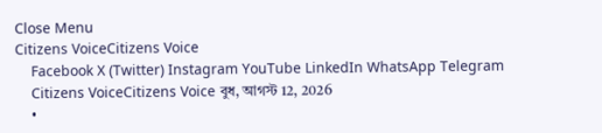Close Menu
Citizens VoiceCitizens Voice
    Facebook X (Twitter) Instagram YouTube LinkedIn WhatsApp Telegram
    Citizens VoiceCitizens Voice বুধ, আগস্ট 12, 2026
    •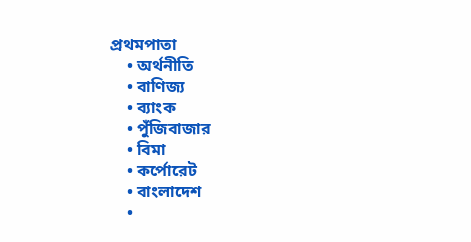প্রথমপাতা
    • অর্থনীতি
    • বাণিজ্য
    • ব্যাংক
    • পুঁজিবাজার
    • বিমা
    • কর্পোরেট
    • বাংলাদেশ
    •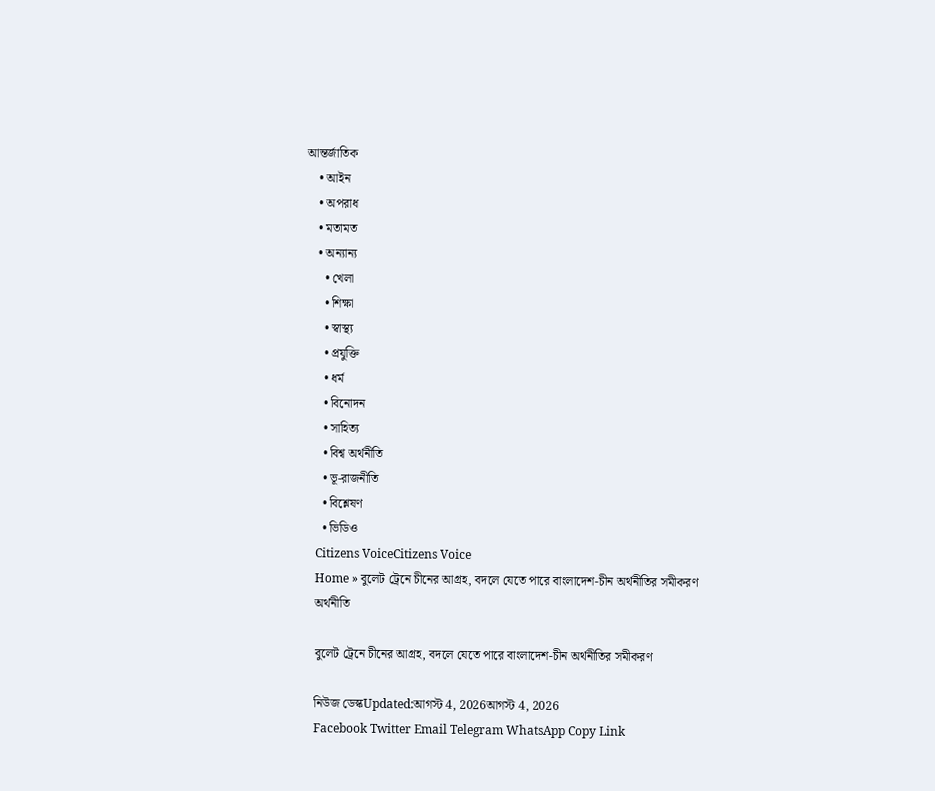আন্তর্জাতিক
    • আইন
    • অপরাধ
    • মতামত
    • অন্যান্য
      • খেলা
      • শিক্ষা
      • স্বাস্থ্য
      • প্রযুক্তি
      • ধর্ম
      • বিনোদন
      • সাহিত্য
      • বিশ্ব অর্থনীতি
      • ভূ-রাজনীতি
      • বিশ্লেষণ
      • ভিডিও
    Citizens VoiceCitizens Voice
    Home » বুলেট ট্রেনে চীনের আগ্রহ, বদলে যেতে পারে বাংলাদেশ-চীন অর্থনীতির সমীকরণ
    অর্থনীতি

    বুলেট ট্রেনে চীনের আগ্রহ, বদলে যেতে পারে বাংলাদেশ-চীন অর্থনীতির সমীকরণ

    নিউজ ডেস্কUpdated:আগস্ট 4, 2026আগস্ট 4, 2026
    Facebook Twitter Email Telegram WhatsApp Copy Link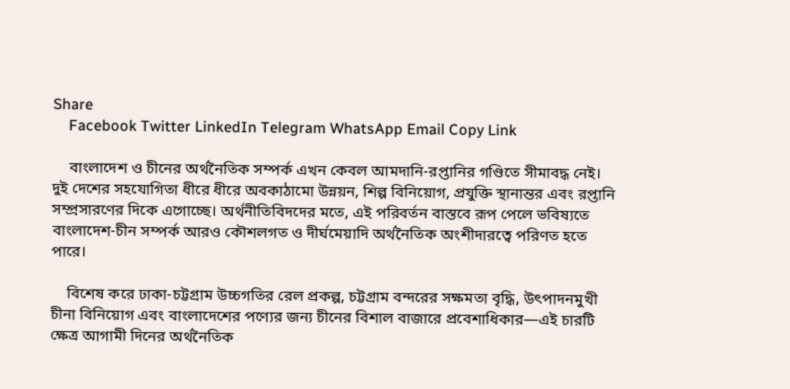Share
    Facebook Twitter LinkedIn Telegram WhatsApp Email Copy Link

    বাংলাদেশ ও চীনের অর্থনৈতিক সম্পর্ক এখন কেবল আমদানি-রপ্তানির গণ্ডিতে সীমাবদ্ধ নেই। দুই দেশের সহযোগিতা ধীরে ধীরে অবকাঠামো উন্নয়ন, শিল্প বিনিয়োগ, প্রযুক্তি স্থানান্তর এবং রপ্তানি সম্প্রসারণের দিকে এগোচ্ছে। অর্থনীতিবিদদের মতে, এই পরিবর্তন বাস্তবে রূপ পেলে ভবিষ্যতে বাংলাদেশ-চীন সম্পর্ক আরও কৌশলগত ও দীর্ঘমেয়াদি অর্থনৈতিক অংশীদারত্বে পরিণত হতে পারে।

    বিশেষ করে ঢাকা-চট্টগ্রাম উচ্চগতির রেল প্রকল্প, চট্টগ্রাম বন্দরের সক্ষমতা বৃদ্ধি, উৎপাদনমুখী চীনা বিনিয়োগ এবং বাংলাদেশের পণ্যের জন্য চীনের বিশাল বাজারে প্রবেশাধিকার—এই চারটি ক্ষেত্র আগামী দিনের অর্থনৈতিক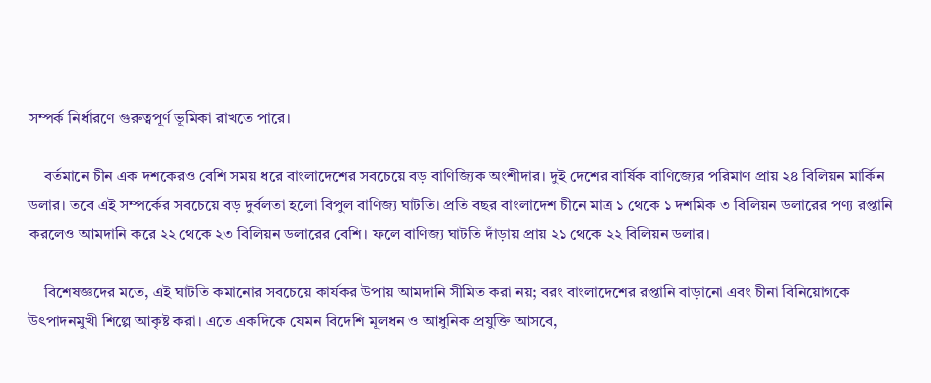সম্পর্ক নির্ধারণে গুরুত্বপূর্ণ ভূমিকা রাখতে পারে।

    বর্তমানে চীন এক দশকেরও বেশি সময় ধরে বাংলাদেশের সবচেয়ে বড় বাণিজ্যিক অংশীদার। দুই দেশের বার্ষিক বাণিজ্যের পরিমাণ প্রায় ২৪ বিলিয়ন মার্কিন ডলার। তবে এই সম্পর্কের সবচেয়ে বড় দুর্বলতা হলো বিপুল বাণিজ্য ঘাটতি। প্রতি বছর বাংলাদেশ চীনে মাত্র ১ থেকে ১ দশমিক ৩ বিলিয়ন ডলারের পণ্য রপ্তানি করলেও আমদানি করে ২২ থেকে ২৩ বিলিয়ন ডলারের বেশি। ফলে বাণিজ্য ঘাটতি দাঁড়ায় প্রায় ২১ থেকে ২২ বিলিয়ন ডলার।

    বিশেষজ্ঞদের মতে, এই ঘাটতি কমানোর সবচেয়ে কার্যকর উপায় আমদানি সীমিত করা নয়; বরং বাংলাদেশের রপ্তানি বাড়ানো এবং চীনা বিনিয়োগকে উৎপাদনমুখী শিল্পে আকৃষ্ট করা। এতে একদিকে যেমন বিদেশি মূলধন ও আধুনিক প্রযুক্তি আসবে,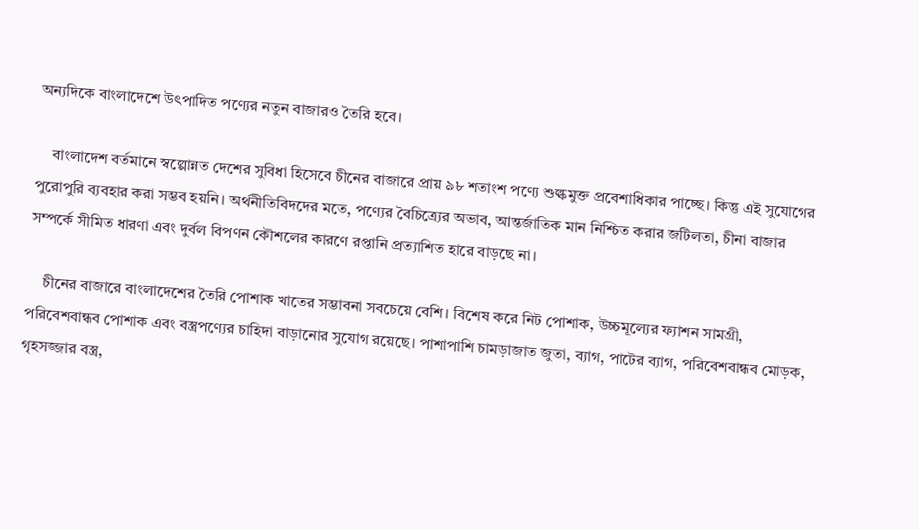অন্যদিকে বাংলাদেশে উৎপাদিত পণ্যের নতুন বাজারও তৈরি হবে।

    বাংলাদেশ বর্তমানে স্বল্পোন্নত দেশের সুবিধা হিসেবে চীনের বাজারে প্রায় ৯৮ শতাংশ পণ্যে শুল্কমুক্ত প্রবেশাধিকার পাচ্ছে। কিন্তু এই সুযোগের পুরোপুরি ব্যবহার করা সম্ভব হয়নি। অর্থনীতিবিদদের মতে, পণ্যের বৈচিত্র্যের অভাব, আন্তর্জাতিক মান নিশ্চিত করার জটিলতা, চীনা বাজার সম্পর্কে সীমিত ধারণা এবং দুর্বল বিপণন কৌশলের কারণে রপ্তানি প্রত্যাশিত হারে বাড়ছে না।

    চীনের বাজারে বাংলাদেশের তৈরি পোশাক খাতের সম্ভাবনা সবচেয়ে বেশি। বিশেষ করে নিট পোশাক, উচ্চমূল্যের ফ্যাশন সামগ্রী, পরিবেশবান্ধব পোশাক এবং বস্ত্রপণ্যের চাহিদা বাড়ানোর সুযোগ রয়েছে। পাশাপাশি চামড়াজাত জুতা, ব্যাগ, পাটের ব্যাগ, পরিবেশবান্ধব মোড়ক, গৃহসজ্জার বস্ত্র,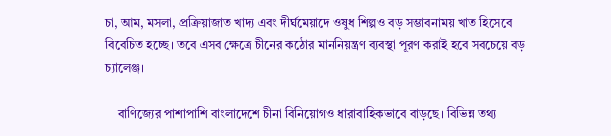চা, আম, মসলা, প্রক্রিয়াজাত খাদ্য এবং দীর্ঘমেয়াদে ওষুধ শিল্পও বড় সম্ভাবনাময় খাত হিসেবে বিবেচিত হচ্ছে। তবে এসব ক্ষেত্রে চীনের কঠোর মাননিয়ন্ত্রণ ব্যবস্থা পূরণ করাই হবে সবচেয়ে বড় চ্যালেঞ্জ।

    বাণিজ্যের পাশাপাশি বাংলাদেশে চীনা বিনিয়োগও ধারাবাহিকভাবে বাড়ছে। বিভিন্ন তথ্য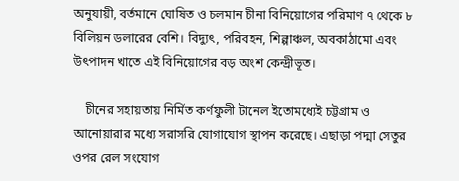অনুযায়ী, বর্তমানে ঘোষিত ও চলমান চীনা বিনিয়োগের পরিমাণ ৭ থেকে ৮ বিলিয়ন ডলারের বেশি। বিদ্যুৎ, পরিবহন, শিল্পাঞ্চল, অবকাঠামো এবং উৎপাদন খাতে এই বিনিয়োগের বড় অংশ কেন্দ্রীভূত।

    চীনের সহায়তায় নির্মিত কর্ণফুলী টানেল ইতোমধ্যেই চট্টগ্রাম ও আনোয়ারার মধ্যে সরাসরি যোগাযোগ স্থাপন করেছে। এছাড়া পদ্মা সেতুর ওপর রেল সংযোগ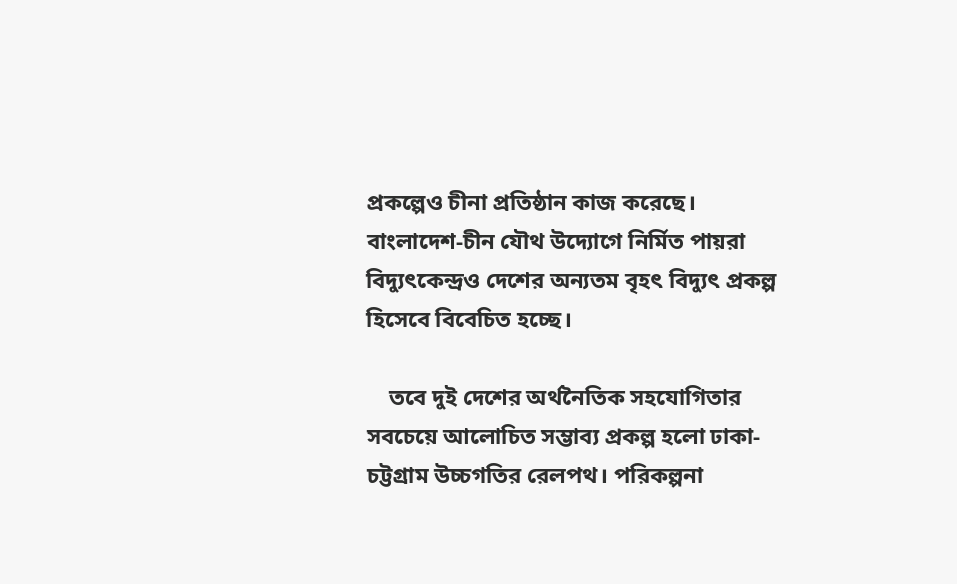প্রকল্পেও চীনা প্রতিষ্ঠান কাজ করেছে। বাংলাদেশ-চীন যৌথ উদ্যোগে নির্মিত পায়রা বিদ্যুৎকেন্দ্রও দেশের অন্যতম বৃহৎ বিদ্যুৎ প্রকল্প হিসেবে বিবেচিত হচ্ছে।

    তবে দুই দেশের অর্থনৈতিক সহযোগিতার সবচেয়ে আলোচিত সম্ভাব্য প্রকল্প হলো ঢাকা-চট্টগ্রাম উচ্চগতির রেলপথ। পরিকল্পনা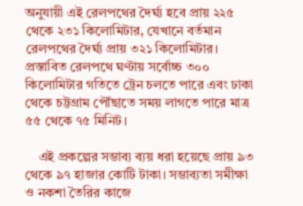অনুযায়ী এই রেলপথের দৈর্ঘ্য হবে প্রায় ২২৫ থেকে ২৩১ কিলোমিটার, যেখানে বর্তমান রেলপথের দৈর্ঘ্য প্রায় ৩২১ কিলোমিটার। প্রস্তাবিত রেলপথে ঘণ্টায় সর্বোচ্চ ৩০০ কিলোমিটার গতিতে ট্রেন চলতে পারে এবং ঢাকা থেকে চট্টগ্রাম পৌঁছাতে সময় লাগতে পারে মাত্র ৫৫ থেকে ৭৫ মিনিট।

    এই প্রকল্পের সম্ভাব্য ব্যয় ধরা হয়েছে প্রায় ৯৩ থেকে ৯৭ হাজার কোটি টাকা। সম্ভাব্যতা সমীক্ষা ও নকশা তৈরির কাজে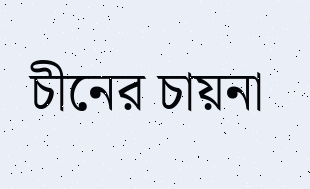চীনের চায়না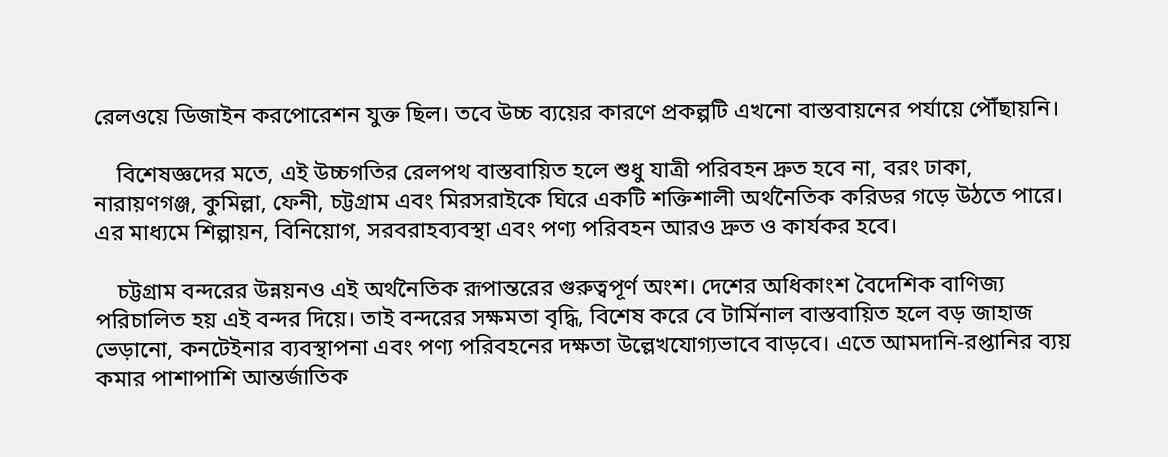রেলওয়ে ডিজাইন করপোরেশন যুক্ত ছিল। তবে উচ্চ ব্যয়ের কারণে প্রকল্পটি এখনো বাস্তবায়নের পর্যায়ে পৌঁছায়নি।

    বিশেষজ্ঞদের মতে, এই উচ্চগতির রেলপথ বাস্তবায়িত হলে শুধু যাত্রী পরিবহন দ্রুত হবে না, বরং ঢাকা, নারায়ণগঞ্জ, কুমিল্লা, ফেনী, চট্টগ্রাম এবং মিরসরাইকে ঘিরে একটি শক্তিশালী অর্থনৈতিক করিডর গড়ে উঠতে পারে। এর মাধ্যমে শিল্পায়ন, বিনিয়োগ, সরবরাহব্যবস্থা এবং পণ্য পরিবহন আরও দ্রুত ও কার্যকর হবে।

    চট্টগ্রাম বন্দরের উন্নয়নও এই অর্থনৈতিক রূপান্তরের গুরুত্বপূর্ণ অংশ। দেশের অধিকাংশ বৈদেশিক বাণিজ্য পরিচালিত হয় এই বন্দর দিয়ে। তাই বন্দরের সক্ষমতা বৃদ্ধি, বিশেষ করে বে টার্মিনাল বাস্তবায়িত হলে বড় জাহাজ ভেড়ানো, কনটেইনার ব্যবস্থাপনা এবং পণ্য পরিবহনের দক্ষতা উল্লেখযোগ্যভাবে বাড়বে। এতে আমদানি-রপ্তানির ব্যয় কমার পাশাপাশি আন্তর্জাতিক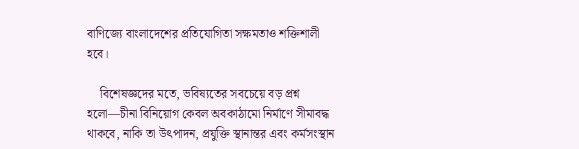বাণিজ্যে বাংলাদেশের প্রতিযোগিতা সক্ষমতাও শক্তিশালী হবে।

    বিশেষজ্ঞদের মতে, ভবিষ্যতের সবচেয়ে বড় প্রশ্ন হলো—চীনা বিনিয়োগ কেবল অবকাঠামো নির্মাণে সীমাবদ্ধ থাকবে, নাকি তা উৎপাদন, প্রযুক্তি স্থানান্তর এবং কর্মসংস্থান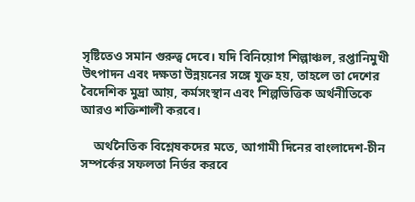সৃষ্টিতেও সমান গুরুত্ব দেবে। যদি বিনিয়োগ শিল্পাঞ্চল, রপ্তানিমুখী উৎপাদন এবং দক্ষতা উন্নয়নের সঙ্গে যুক্ত হয়, তাহলে তা দেশের বৈদেশিক মুদ্রা আয়, কর্মসংস্থান এবং শিল্পভিত্তিক অর্থনীতিকে আরও শক্তিশালী করবে।

    অর্থনৈতিক বিশ্লেষকদের মতে, আগামী দিনের বাংলাদেশ-চীন সম্পর্কের সফলতা নির্ভর করবে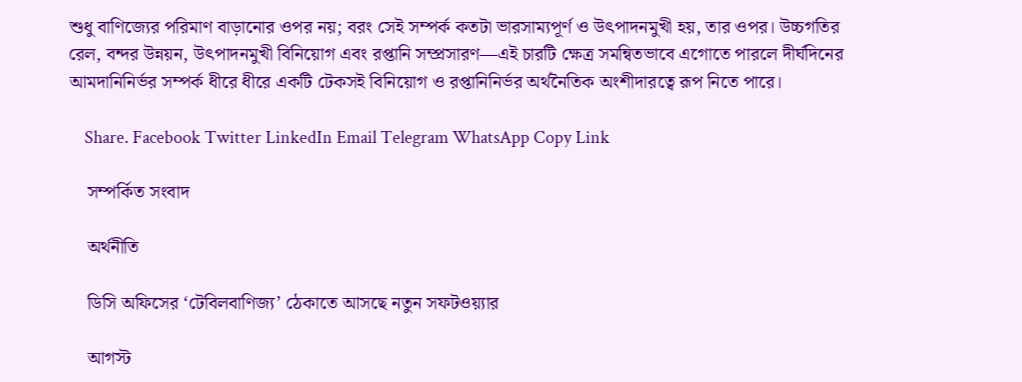শুধু বাণিজ্যের পরিমাণ বাড়ানোর ওপর নয়; বরং সেই সম্পর্ক কতটা ভারসাম্যপূর্ণ ও উৎপাদনমুখী হয়, তার ওপর। উচ্চগতির রেল, বন্দর উন্নয়ন, উৎপাদনমুখী বিনিয়োগ এবং রপ্তানি সম্প্রসারণ—এই চারটি ক্ষেত্র সমন্বিতভাবে এগোতে পারলে দীর্ঘদিনের আমদানিনির্ভর সম্পর্ক ধীরে ধীরে একটি টেকসই বিনিয়োগ ও রপ্তানিনির্ভর অর্থনৈতিক অংশীদারত্বে রূপ নিতে পারে।

    Share. Facebook Twitter LinkedIn Email Telegram WhatsApp Copy Link

    সম্পর্কিত সংবাদ

    অর্থনীতি

    ডিসি অফিসের ‘টেবিলবাণিজ্য’ ঠেকাতে আসছে নতুন সফটওয়্যার

    আগস্ট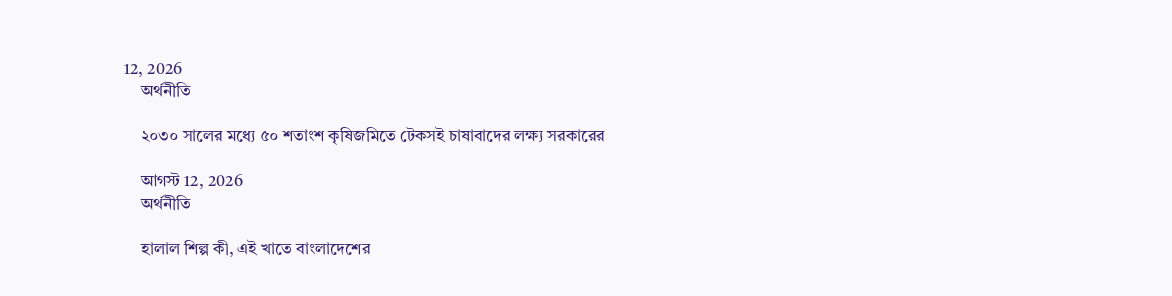12, 2026
    অর্থনীতি

    ২০৩০ সালের মধ্যে ৫০ শতাংশ কৃষিজমিতে টেকসই চাষাবাদের লক্ষ্য সরকারের

    আগস্ট 12, 2026
    অর্থনীতি

    হালাল শিল্প কী, এই খাতে বাংলাদেশের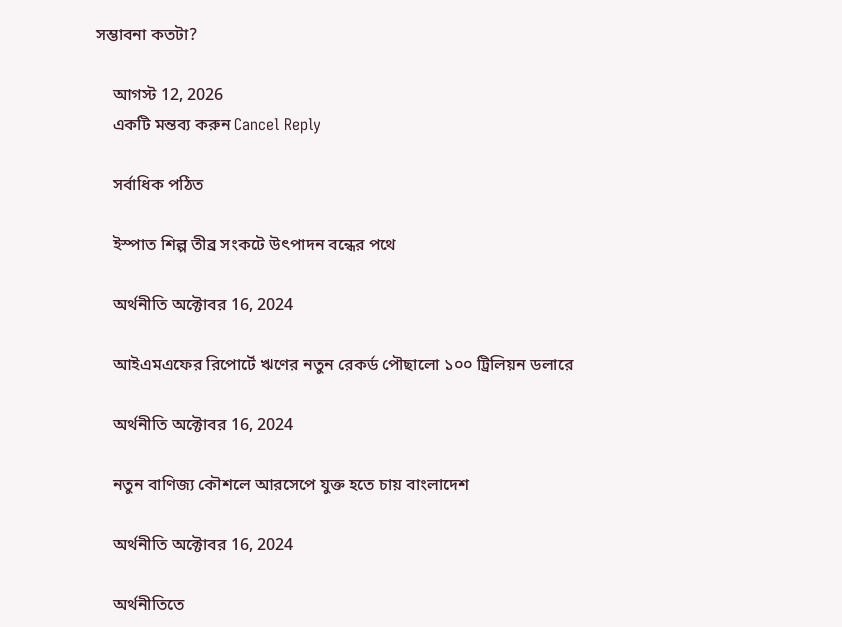সম্ভাবনা কতটা?

    আগস্ট 12, 2026
    একটি মন্তব্য করুন Cancel Reply

    সর্বাধিক পঠিত

    ইস্পাত শিল্প তীব্র সংকটে উৎপাদন বন্ধের পথে

    অর্থনীতি অক্টোবর 16, 2024

    আইএমএফের রিপোর্টে ঋণের নতুন রেকর্ড পৌছালো ১০০ ট্রিলিয়ন ডলারে

    অর্থনীতি অক্টোবর 16, 2024

    নতুন বাণিজ্য কৌশলে আরসেপে যুক্ত হতে চায় বাংলাদেশ

    অর্থনীতি অক্টোবর 16, 2024

    অর্থনীতিতে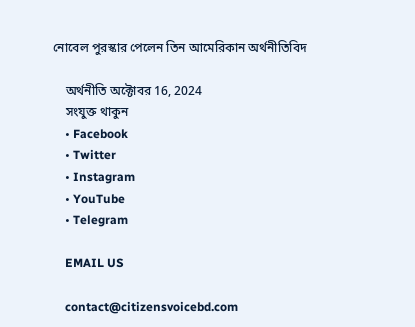নোবেল পুরস্কার পেলেন তিন আমেরিকান অর্থনীতিবিদ

    অর্থনীতি অক্টোবর 16, 2024
    সংযুক্ত থাকুন
    • Facebook
    • Twitter
    • Instagram
    • YouTube
    • Telegram

    EMAIL US

    contact@citizensvoicebd.com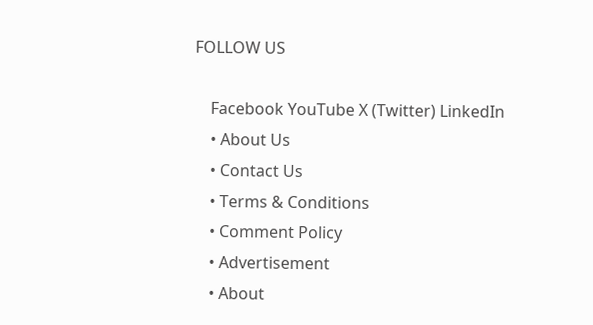FOLLOW US

    Facebook YouTube X (Twitter) LinkedIn
    • About Us
    • Contact Us
    • Terms & Conditions
    • Comment Policy
    • Advertisement
    • About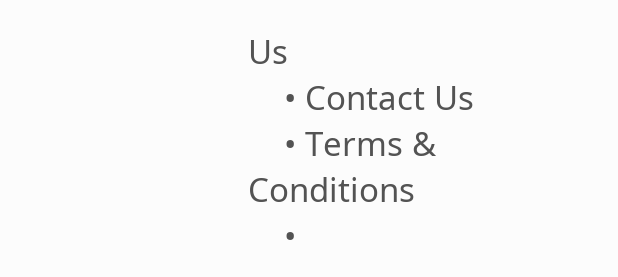Us
    • Contact Us
    • Terms & Conditions
    •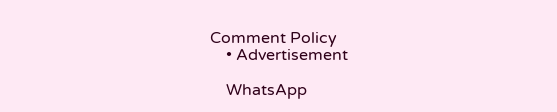Comment Policy
    • Advertisement

    WhatsApp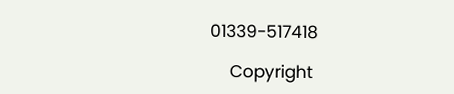01339-517418

    Copyright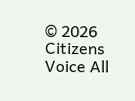© 2026 Citizens Voice All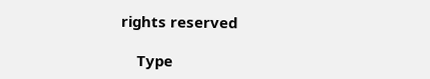rights reserved

    Type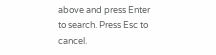above and press Enter to search. Press Esc to cancel.